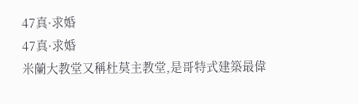47真·求婚
47真·求婚
米蘭大教堂又稱杜莫主教堂,是哥特式建築最偉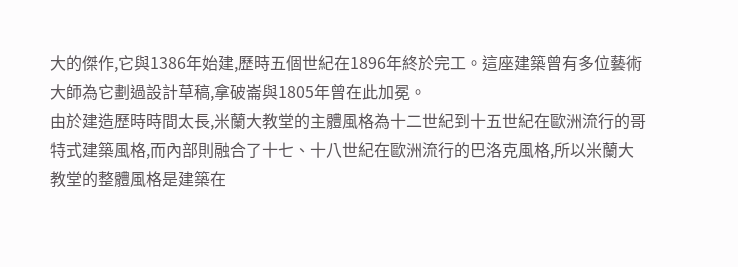大的傑作,它與1386年始建,歷時五個世紀在1896年終於完工。這座建築曾有多位藝術大師為它劃過設計草稿,拿破崙與1805年曾在此加冕。
由於建造歷時時間太長,米蘭大教堂的主體風格為十二世紀到十五世紀在歐洲流行的哥特式建築風格,而內部則融合了十七、十八世紀在歐洲流行的巴洛克風格,所以米蘭大教堂的整體風格是建築在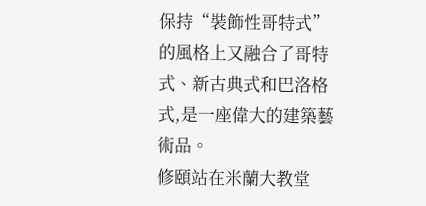保持“裝飾性哥特式”的風格上又融合了哥特式、新古典式和巴洛格式,是一座偉大的建築藝術品。
修頤站在米蘭大教堂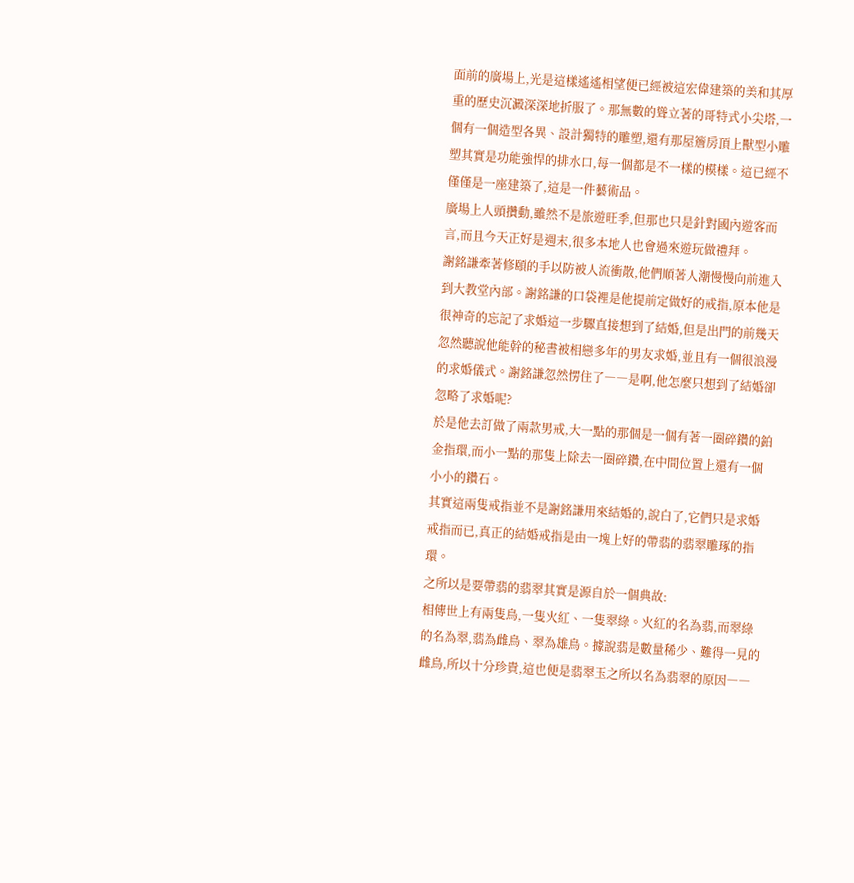面前的廣場上,光是這樣遙遙相望便已經被這宏偉建築的美和其厚重的歷史沉澱深深地折服了。那無數的聳立著的哥特式小尖塔,一個有一個造型各異、設計獨特的雕塑,還有那屋簷房頂上獸型小雕塑其實是功能強悍的排水口,每一個都是不一樣的模樣。這已經不僅僅是一座建築了,這是一件藝術品。
廣場上人頭攢動,雖然不是旅遊旺季,但那也只是針對國內遊客而言,而且今天正好是週末,很多本地人也會過來遊玩做禮拜。
謝銘謙牽著修頤的手以防被人流衝散,他們順著人潮慢慢向前進入到大教堂內部。謝銘謙的口袋裡是他提前定做好的戒指,原本他是很神奇的忘記了求婚這一步驟直接想到了結婚,但是出門的前幾天忽然聽說他能幹的秘書被相戀多年的男友求婚,並且有一個很浪漫的求婚儀式。謝銘謙忽然愣住了――是啊,他怎麼只想到了結婚卻忽略了求婚呢?
於是他去訂做了兩款男戒,大一點的那個是一個有著一圈碎鑽的鉑金指環,而小一點的那隻上除去一圈碎鑽,在中間位置上還有一個小小的鑽石。
其實這兩隻戒指並不是謝銘謙用來結婚的,說白了,它們只是求婚戒指而已,真正的結婚戒指是由一塊上好的帶翡的翡翠雕琢的指環。
之所以是要帶翡的翡翠其實是源自於一個典故:
相傳世上有兩隻鳥,一隻火紅、一隻翠綠。火紅的名為翡,而翠綠的名為翠,翡為雌鳥、翠為雄鳥。據說翡是數量稀少、難得一見的雌鳥,所以十分珍貴,這也便是翡翠玉之所以名為翡翠的原因――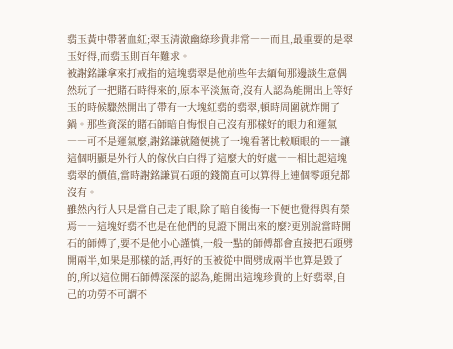翡玉黃中帶著血紅;翠玉清澈幽綠珍貴非常――而且,最重要的是翠玉好得,而翡玉則百年難求。
被謝銘謙拿來打戒指的這塊翡翠是他前些年去緬甸那邊談生意偶然玩了一把賭石時得來的,原本平淡無奇,沒有人認為能開出上等好玉的時候驟然開出了帶有一大塊紅翡的翡翠,頓時周圍就炸開了鍋。那些資深的賭石師暗自悔恨自己沒有那樣好的眼力和運氣――可不是運氣麼,謝銘謙就隨便挑了一塊看著比較順眼的――讓這個明顯是外行人的傢伙白白得了這麼大的好處――相比起這塊翡翠的價值,當時謝銘謙買石頭的錢簡直可以算得上連個零頭兒都沒有。
雖然內行人只是當自己走了眼,除了暗自後悔一下便也覺得與有榮焉――這塊好翡不也是在他們的見證下開出來的麼?更別說當時開石的師傅了,要不是他小心謹慎,一般一點的師傅都會直接把石頭劈開兩半,如果是那樣的話,再好的玉被從中間劈成兩半也算是毀了的,所以這位開石師傅深深的認為,能開出這塊珍貴的上好翡翠,自己的功勞不可謂不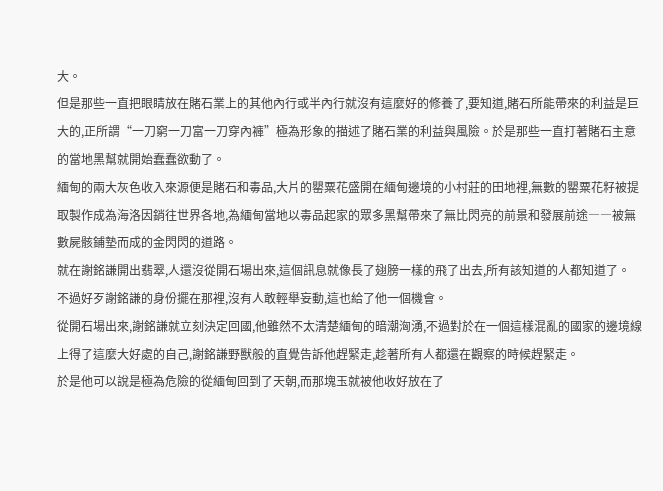大。
但是那些一直把眼睛放在賭石業上的其他內行或半內行就沒有這麼好的修養了,要知道,賭石所能帶來的利益是巨大的,正所謂“一刀窮一刀富一刀穿內褲”極為形象的描述了賭石業的利益與風險。於是那些一直打著賭石主意的當地黑幫就開始蠢蠢欲動了。
緬甸的兩大灰色收入來源便是賭石和毒品,大片的罌粟花盛開在緬甸邊境的小村莊的田地裡,無數的罌粟花籽被提取製作成為海洛因銷往世界各地,為緬甸當地以毒品起家的眾多黑幫帶來了無比閃亮的前景和發展前途――被無數屍骸鋪墊而成的金閃閃的道路。
就在謝銘謙開出翡翠,人還沒從開石場出來,這個訊息就像長了翅膀一樣的飛了出去,所有該知道的人都知道了。
不過好歹謝銘謙的身份擺在那裡,沒有人敢輕舉妄動,這也給了他一個機會。
從開石場出來,謝銘謙就立刻決定回國,他雖然不太清楚緬甸的暗潮洶湧,不過對於在一個這樣混亂的國家的邊境線上得了這麼大好處的自己,謝銘謙野獸般的直覺告訴他趕緊走,趁著所有人都還在觀察的時候趕緊走。
於是他可以說是極為危險的從緬甸回到了天朝,而那塊玉就被他收好放在了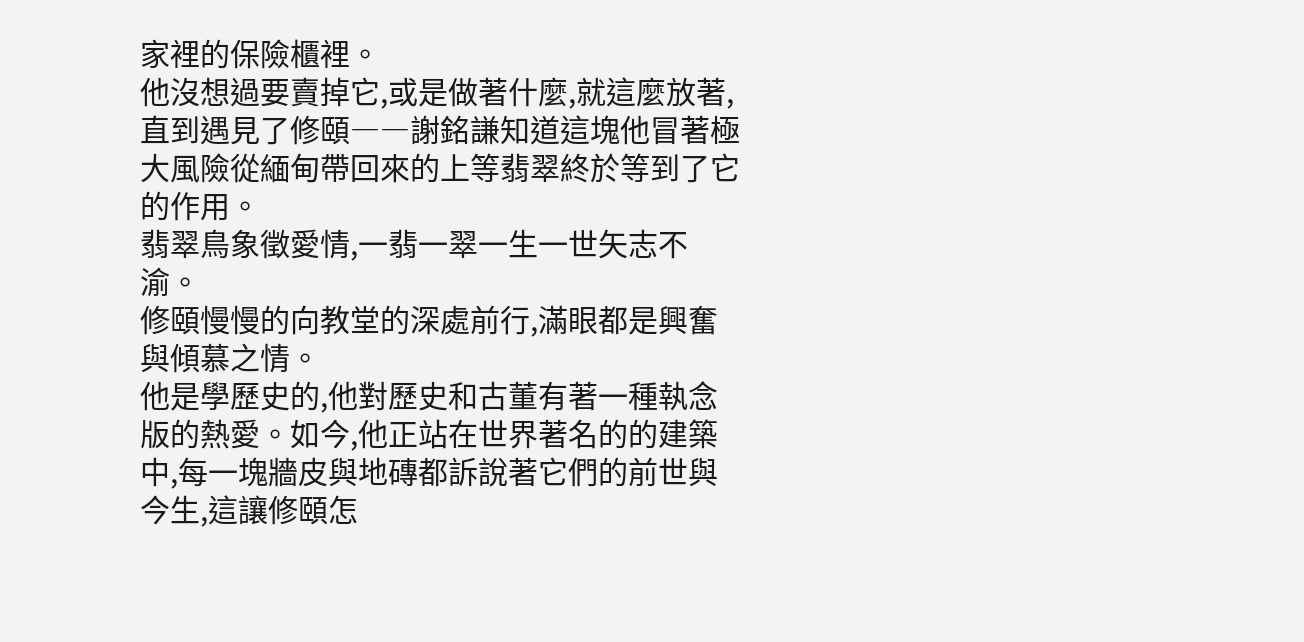家裡的保險櫃裡。
他沒想過要賣掉它,或是做著什麼,就這麼放著,直到遇見了修頤――謝銘謙知道這塊他冒著極大風險從緬甸帶回來的上等翡翠終於等到了它的作用。
翡翠鳥象徵愛情,一翡一翠一生一世矢志不渝。
修頤慢慢的向教堂的深處前行,滿眼都是興奮與傾慕之情。
他是學歷史的,他對歷史和古董有著一種執念版的熱愛。如今,他正站在世界著名的的建築中,每一塊牆皮與地磚都訴說著它們的前世與今生,這讓修頤怎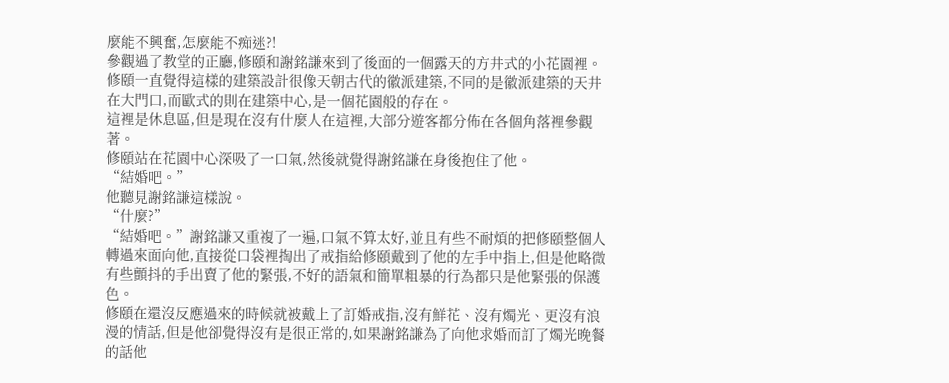麼能不興奮,怎麼能不痴迷?!
參觀過了教堂的正廳,修頤和謝銘謙來到了後面的一個露天的方井式的小花園裡。
修頤一直覺得這樣的建築設計很像天朝古代的徽派建築,不同的是徽派建築的天井在大門口,而歐式的則在建築中心,是一個花園般的存在。
這裡是休息區,但是現在沒有什麼人在這裡,大部分遊客都分佈在各個角落裡參觀著。
修頤站在花園中心深吸了一口氣,然後就覺得謝銘謙在身後抱住了他。
“結婚吧。”
他聽見謝銘謙這樣說。
“什麼?”
“結婚吧。”謝銘謙又重複了一遍,口氣不算太好,並且有些不耐煩的把修頤整個人轉過來面向他,直接從口袋裡掏出了戒指給修頤戴到了他的左手中指上,但是他略微有些顫抖的手出賣了他的緊張,不好的語氣和簡單粗暴的行為都只是他緊張的保護色。
修頤在還沒反應過來的時候就被戴上了訂婚戒指,沒有鮮花、沒有燭光、更沒有浪漫的情話,但是他卻覺得沒有是很正常的,如果謝銘謙為了向他求婚而訂了燭光晚餐的話他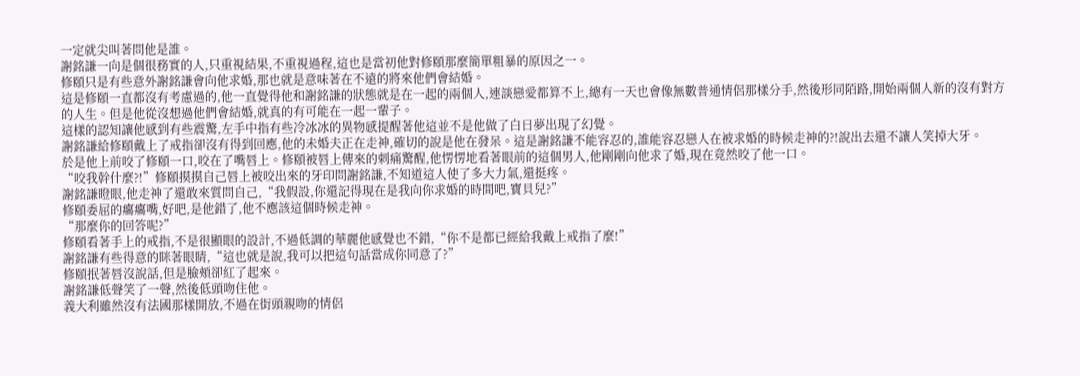一定就尖叫著問他是誰。
謝銘謙一向是個很務實的人,只重視結果,不重視過程,這也是當初他對修頤那麼簡單粗暴的原因之一。
修頤只是有些意外謝銘謙會向他求婚,那也就是意味著在不遠的將來他們會結婚。
這是修頤一直都沒有考慮過的,他一直覺得他和謝銘謙的狀態就是在一起的兩個人,連談戀愛都算不上,總有一天也會像無數普通情侶那樣分手,然後形同陌路,開始兩個人新的沒有對方的人生。但是他從沒想過他們會結婚,就真的有可能在一起一輩子。
這樣的認知讓他感到有些震驚,左手中指有些冷冰冰的異物感提醒著他這並不是他做了白日夢出現了幻覺。
謝銘謙給修頤戴上了戒指卻沒有得到回應,他的未婚夫正在走神,確切的說是他在發呆。這是謝銘謙不能容忍的,誰能容忍戀人在被求婚的時候走神的?!說出去還不讓人笑掉大牙。
於是他上前咬了修頤一口,咬在了嘴唇上。修頤被唇上傳來的刺痛驚醒,他愣愣地看著眼前的這個男人,他剛剛向他求了婚,現在竟然咬了他一口。
“咬我幹什麼?!”修頤摸摸自己唇上被咬出來的牙印問謝銘謙,不知道這人使了多大力氣,還挺疼。
謝銘謙瞪眼,他走神了還敢來質問自己,“我假設,你還記得現在是我向你求婚的時間吧,寶貝兒?”
修頤委屈的癟癟嘴,好吧,是他錯了,他不應該這個時候走神。
“那麼你的回答呢?”
修頤看著手上的戒指,不是很顯眼的設計,不過低調的華麗他感覺也不錯,“你不是都已經給我戴上戒指了麼!”
謝銘謙有些得意的眯著眼睛,“這也就是說,我可以把這句話當成你同意了?”
修頤抿著唇沒說話,但是臉頰卻紅了起來。
謝銘謙低聲笑了一聲,然後低頭吻住他。
義大利雖然沒有法國那樣開放,不過在街頭親吻的情侶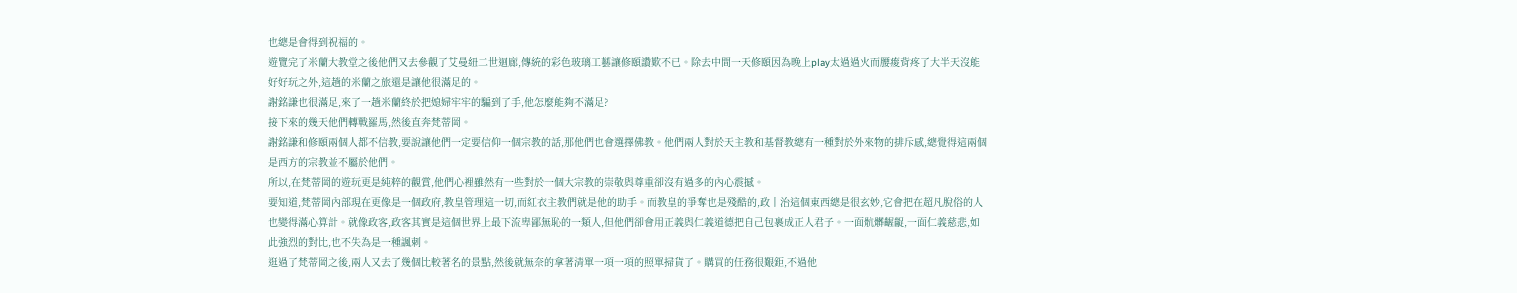也總是會得到祝福的。
遊覽完了米蘭大教堂之後他們又去參觀了艾曼紐二世迴廊,傳統的彩色玻璃工藝讓修頤讚歎不已。除去中間一天修頤因為晚上play太過過火而腰痠背疼了大半天沒能好好玩之外,這趟的米蘭之旅還是讓他很滿足的。
謝銘謙也很滿足,來了一趟米蘭終於把媳婦牢牢的騙到了手,他怎麼能夠不滿足?
接下來的幾天他們轉戰羅馬,然後直奔梵蒂岡。
謝銘謙和修頤兩個人都不信教,要說讓他們一定要信仰一個宗教的話,那他們也會選擇佛教。他們兩人對於天主教和基督教總有一種對於外來物的排斥感,總覺得這兩個是西方的宗教並不屬於他們。
所以,在梵蒂岡的遊玩更是純粹的觀賞,他們心裡雖然有一些對於一個大宗教的崇敬與尊重卻沒有過多的內心震撼。
要知道,梵蒂岡內部現在更像是一個政府,教皇管理這一切,而紅衣主教們就是他的助手。而教皇的爭奪也是殘酷的,政丨治這個東西總是很玄妙,它會把在超凡脫俗的人也變得滿心算計。就像政客,政客其實是這個世界上最下流卑鄙無恥的一類人,但他們卻會用正義與仁義道德把自己包裹成正人君子。一面骯髒齷齪,一面仁義慈悲,如此強烈的對比,也不失為是一種諷刺。
逛過了梵蒂岡之後,兩人又去了幾個比較著名的景點,然後就無奈的拿著清單一項一項的照單掃貨了。購買的任務很艱鉅,不過他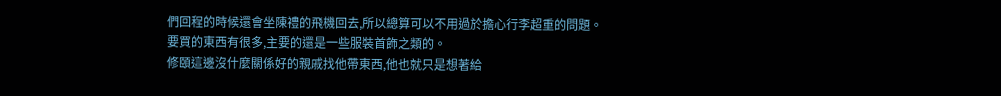們回程的時候還會坐陳禮的飛機回去,所以總算可以不用過於擔心行李超重的問題。
要買的東西有很多,主要的還是一些服裝首飾之類的。
修頤這邊沒什麼關係好的親戚找他帶東西,他也就只是想著給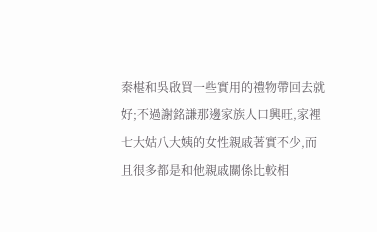秦椹和吳啟買一些實用的禮物帶回去就好;不過謝銘謙那邊家族人口興旺,家裡七大姑八大姨的女性親戚著實不少,而且很多都是和他親戚關係比較相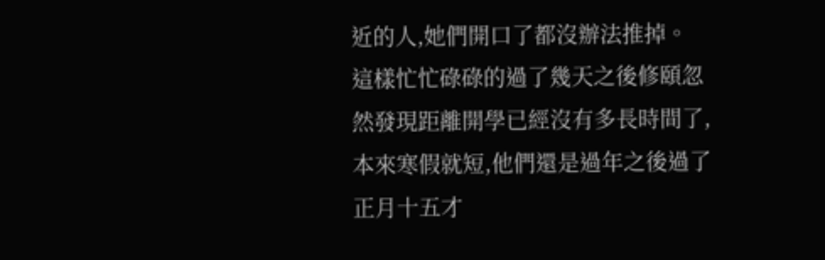近的人,她們開口了都沒辦法推掉。
這樣忙忙碌碌的過了幾天之後修頤忽然發現距離開學已經沒有多長時間了,本來寒假就短,他們還是過年之後過了正月十五才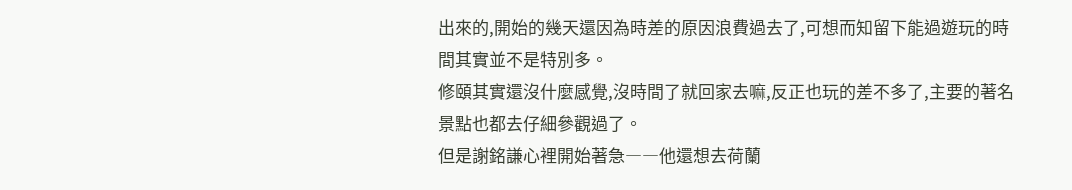出來的,開始的幾天還因為時差的原因浪費過去了,可想而知留下能過遊玩的時間其實並不是特別多。
修頤其實還沒什麼感覺,沒時間了就回家去嘛,反正也玩的差不多了,主要的著名景點也都去仔細參觀過了。
但是謝銘謙心裡開始著急――他還想去荷蘭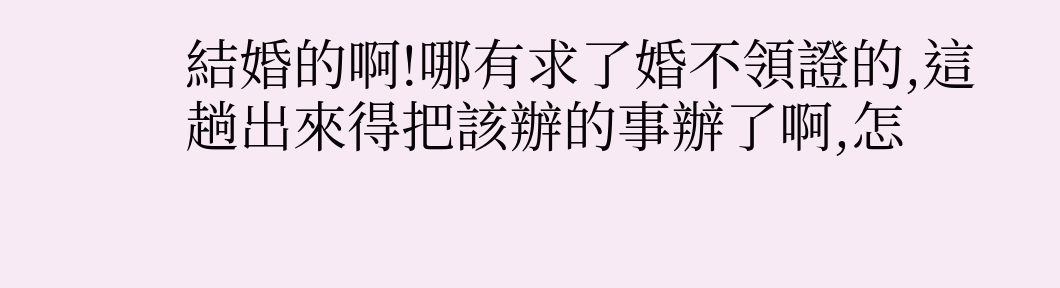結婚的啊!哪有求了婚不領證的,這趟出來得把該辦的事辦了啊,怎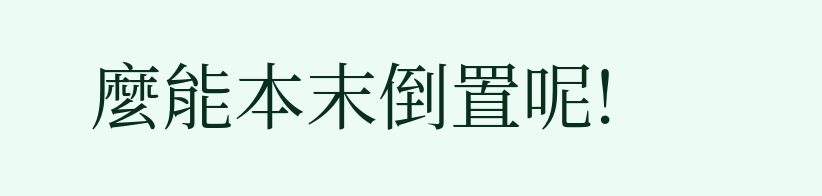麼能本末倒置呢!